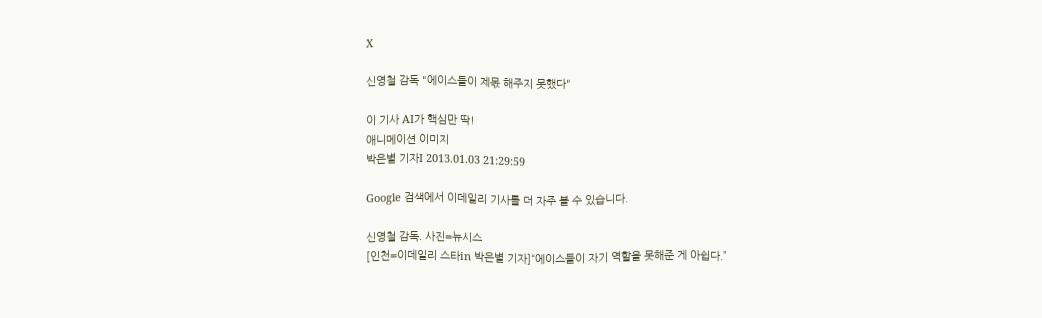X

신영철 감독 "에이스들이 제몫 해주지 못했다"

이 기사 AI가 핵심만 딱!
애니메이션 이미지
박은별 기자I 2013.01.03 21:29:59

Google 검색에서 이데일리 기사를 더 자주 볼 수 있습니다.

신영철 감독. 사진=뉴시스
[인천=이데일리 스타in 박은별 기자]“에이스들이 자기 역할을 못해준 게 아쉽다.”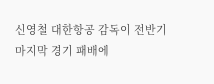신영철 대한항공 감독이 전반기 마지막 경기 패배에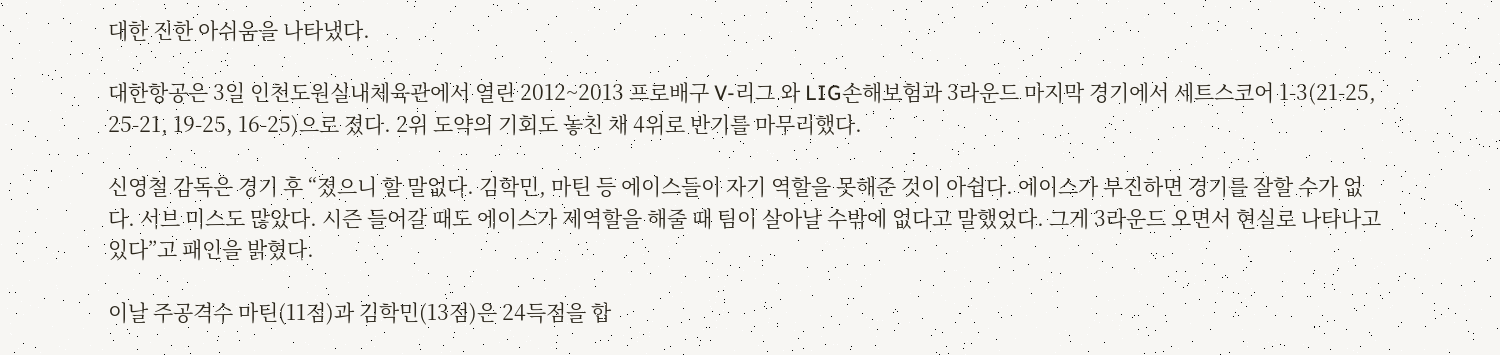대한 진한 아쉬움을 나타냈다.

대한항공은 3일 인천도원실내체육관에서 열린 2012~2013 프로배구 V-리그 와 LIG손해보험과 3라운드 마지막 경기에서 세트스코어 1-3(21-25, 25-21, 19-25, 16-25)으로 졌다. 2위 도약의 기회도 놓친 채 4위로 반기를 마무리했다.

신영철 감독은 경기 후 “졌으니 할 말없다. 김학민, 마틴 등 에이스들이 자기 역할을 못해준 것이 아쉽다. 에이스가 부진하면 경기를 잘할 수가 없다. 서브 미스도 많았다. 시즌 들어갈 때도 에이스가 제역할을 해줄 때 팀이 살아날 수밖에 없다고 말했었다. 그게 3라운드 오면서 현실로 나타나고 있다”고 패인을 밝혔다.

이날 주공격수 마틴(11점)과 김학민(13점)은 24득점을 합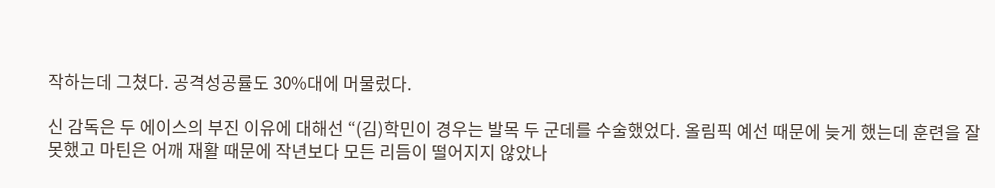작하는데 그쳤다. 공격성공률도 30%대에 머물렀다.

신 감독은 두 에이스의 부진 이유에 대해선 “(김)학민이 경우는 발목 두 군데를 수술했었다. 올림픽 예선 때문에 늦게 했는데 훈련을 잘 못했고 마틴은 어깨 재활 때문에 작년보다 모든 리듬이 떨어지지 않았나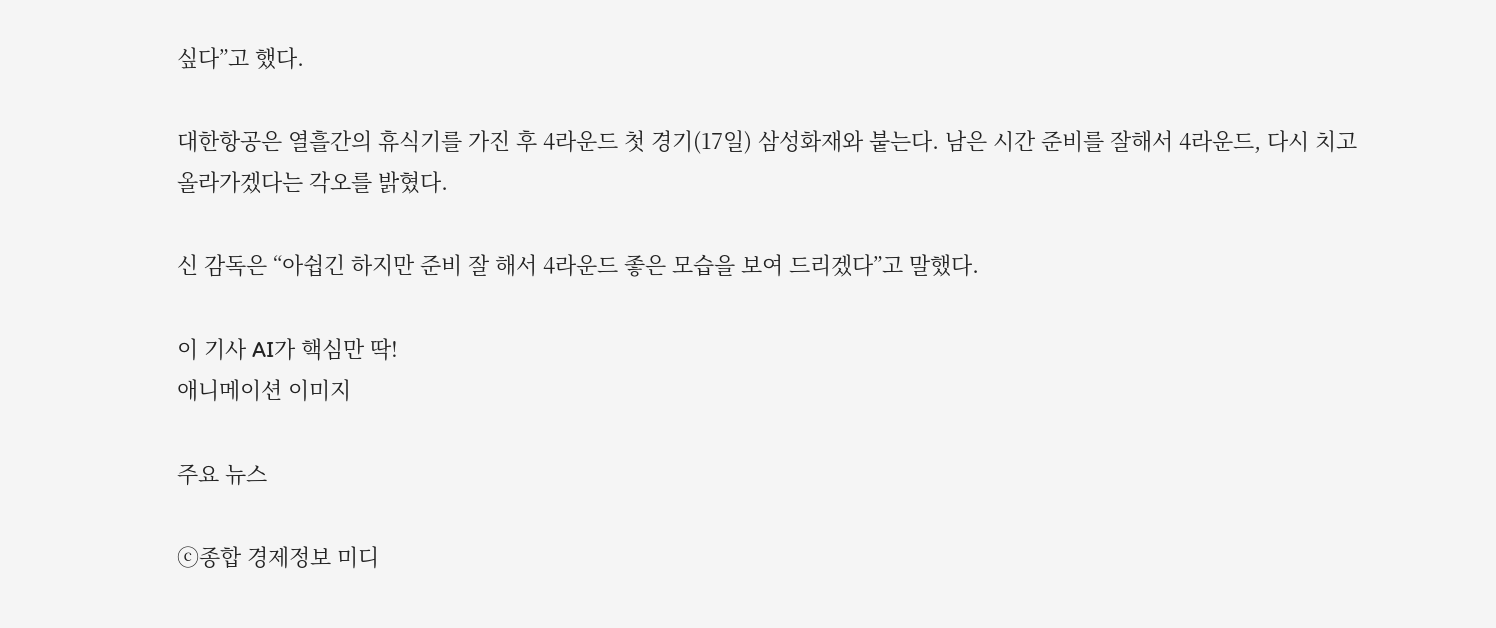싶다”고 했다.

대한항공은 열흘간의 휴식기를 가진 후 4라운드 첫 경기(17일) 삼성화재와 붙는다. 남은 시간 준비를 잘해서 4라운드, 다시 치고 올라가겠다는 각오를 밝혔다.

신 감독은 “아쉽긴 하지만 준비 잘 해서 4라운드 좋은 모습을 보여 드리겠다”고 말했다.

이 기사 AI가 핵심만 딱!
애니메이션 이미지

주요 뉴스

ⓒ종합 경제정보 미디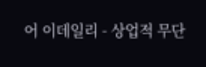어 이데일리 - 상업적 무단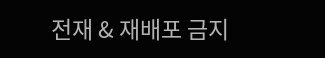전재 & 재배포 금지